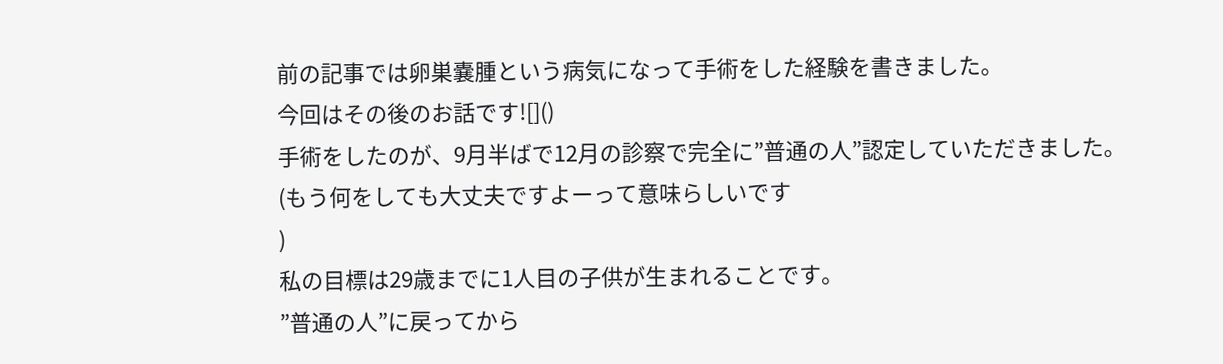前の記事では卵巣嚢腫という病気になって手術をした経験を書きました。
今回はその後のお話です![]()
手術をしたのが、9月半ばで12月の診察で完全に”普通の人”認定していただきました。
(もう何をしても大丈夫ですよーって意味らしいです
)
私の目標は29歳までに1人目の子供が生まれることです。
”普通の人”に戻ってから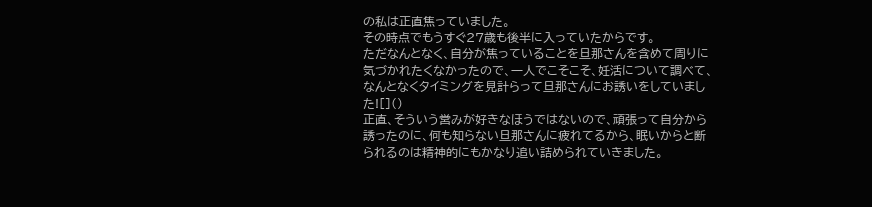の私は正直焦っていました。
その時点でもうすぐ27歳も後半に入っていたからです。
ただなんとなく、自分が焦っていることを旦那さんを含めて周りに気づかれたくなかったので、一人でこそこそ、妊活について調べて、なんとなくタイミングを見計らって旦那さんにお誘いをしていました![]()
正直、そういう営みが好きなほうではないので、頑張って自分から誘ったのに、何も知らない旦那さんに疲れてるから、眠いからと断られるのは精神的にもかなり追い詰められていきました。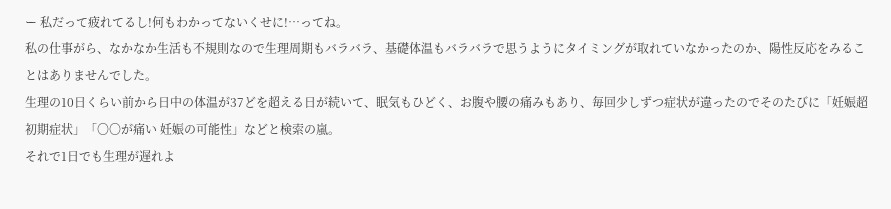ー 私だって疲れてるし!何もわかってないくせに!…ってね。
私の仕事がら、なかなか生活も不規則なので生理周期もバラバラ、基礎体温もバラバラで思うようにタイミングが取れていなかったのか、陽性反応をみることはありませんでした。
生理の10日くらい前から日中の体温が37どを超える日が続いて、眠気もひどく、お腹や腰の痛みもあり、毎回少しずつ症状が違ったのでそのたびに「妊娠超初期症状」「〇〇が痛い 妊娠の可能性」などと検索の嵐。
それで1日でも生理が遅れよ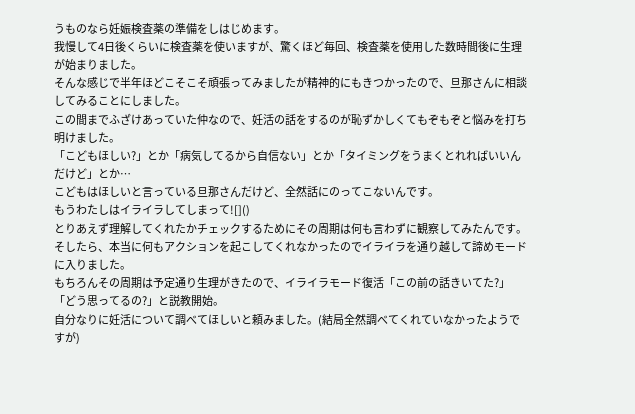うものなら妊娠検査薬の準備をしはじめます。
我慢して4日後くらいに検査薬を使いますが、驚くほど毎回、検査薬を使用した数時間後に生理が始まりました。
そんな感じで半年ほどこそこそ頑張ってみましたが精神的にもきつかったので、旦那さんに相談してみることにしました。
この間までふざけあっていた仲なので、妊活の話をするのが恥ずかしくてもぞもぞと悩みを打ち明けました。
「こどもほしい?」とか「病気してるから自信ない」とか「タイミングをうまくとれればいいんだけど」とか…
こどもはほしいと言っている旦那さんだけど、全然話にのってこないんです。
もうわたしはイライラしてしまって![]()
とりあえず理解してくれたかチェックするためにその周期は何も言わずに観察してみたんです。
そしたら、本当に何もアクションを起こしてくれなかったのでイライラを通り越して諦めモードに入りました。
もちろんその周期は予定通り生理がきたので、イライラモード復活「この前の話きいてた?」「どう思ってるの?」と説教開始。
自分なりに妊活について調べてほしいと頼みました。(結局全然調べてくれていなかったようですが)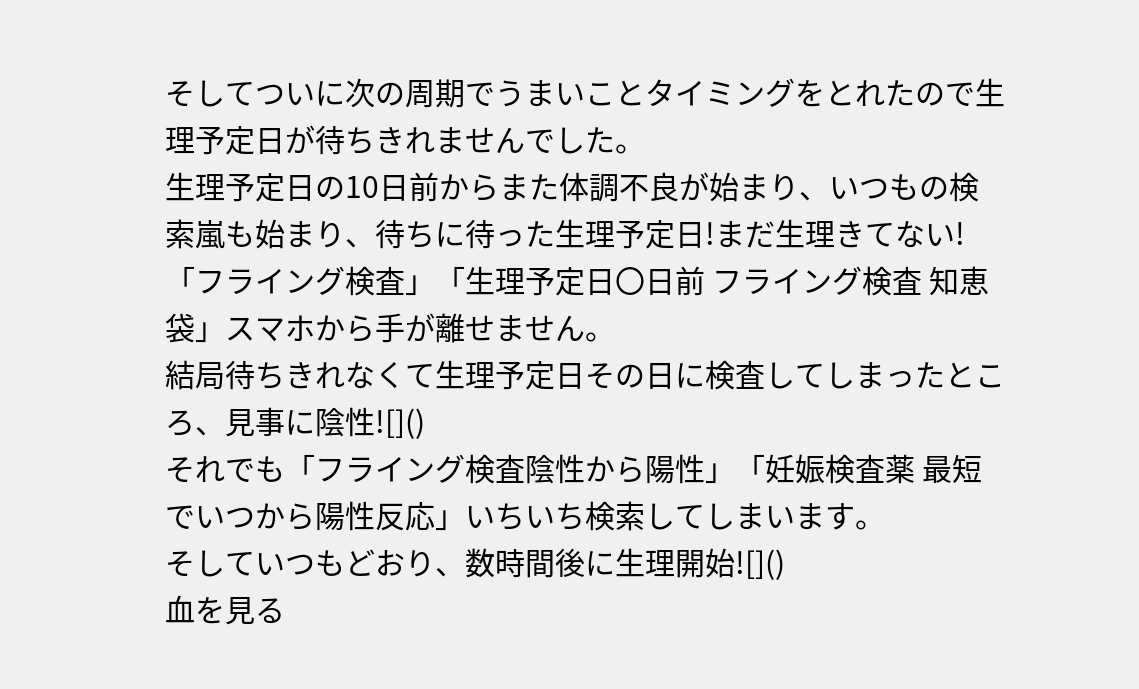そしてついに次の周期でうまいことタイミングをとれたので生理予定日が待ちきれませんでした。
生理予定日の10日前からまた体調不良が始まり、いつもの検索嵐も始まり、待ちに待った生理予定日!まだ生理きてない!
「フライング検査」「生理予定日〇日前 フライング検査 知恵袋」スマホから手が離せません。
結局待ちきれなくて生理予定日その日に検査してしまったところ、見事に陰性![]()
それでも「フライング検査陰性から陽性」「妊娠検査薬 最短でいつから陽性反応」いちいち検索してしまいます。
そしていつもどおり、数時間後に生理開始![]()
血を見る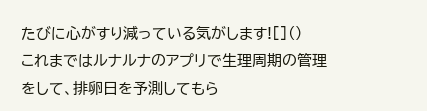たびに心がすり減っている気がします![]()
これまではルナルナのアプリで生理周期の管理をして、排卵日を予測してもら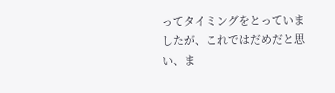ってタイミングをとっていましたが、これではだめだと思い、ま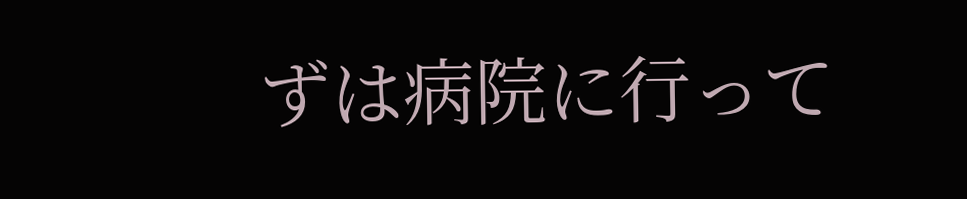ずは病院に行って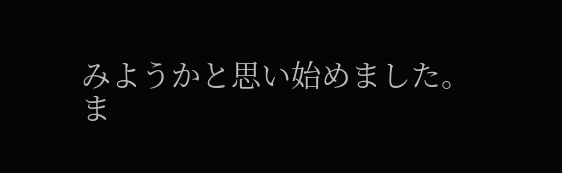みようかと思い始めました。
ま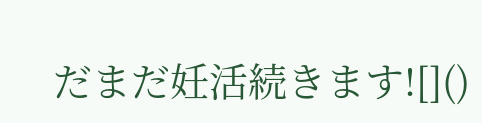だまだ妊活続きます![]()